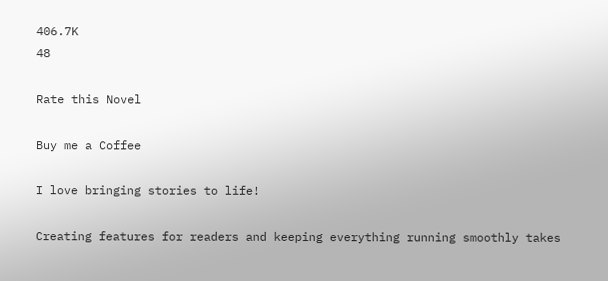406.7K
48

Rate this Novel

Buy me a Coffee

I love bringing stories to life!

Creating features for readers and keeping everything running smoothly takes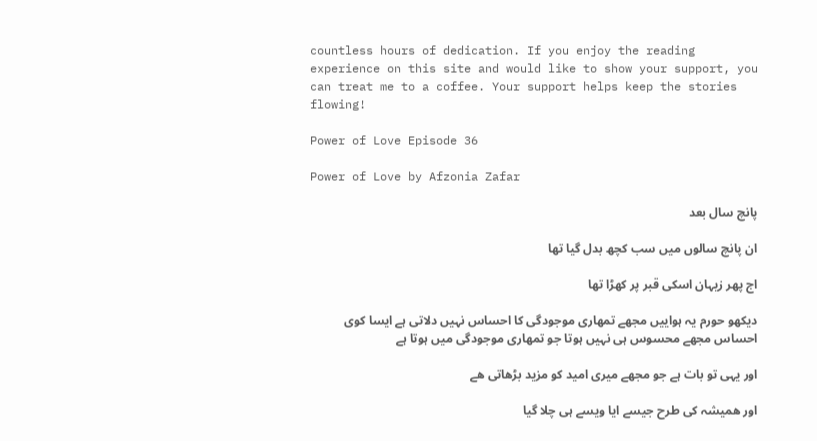countless hours of dedication. If you enjoy the reading experience on this site and would like to show your support, you can treat me to a coffee. Your support helps keep the stories flowing!

Power of Love Episode 36

Power of Love by Afzonia Zafar

پانچ سال بعد

ان پانچ سالوں میں سب کچھ بدل گیا تھا

اج پھر زیہان اسکی قبر پر کھڑا تھا

دیکھو حورم یہ ہواییں مجھے تمھاری موجودگی کا احساس نہیں دلاتی ہے ایسا کوی احساس مجھے محسوس ہی نہیں ہوتا جو تمھاری موجودگی میں ہوتا ہے

اور یہی تو بات ہے جو مجھے میری امید کو مزید بڑھاتی ھے

اور ھمیشہ کی طرح جیسے ایا ویسے ہی چلا گیا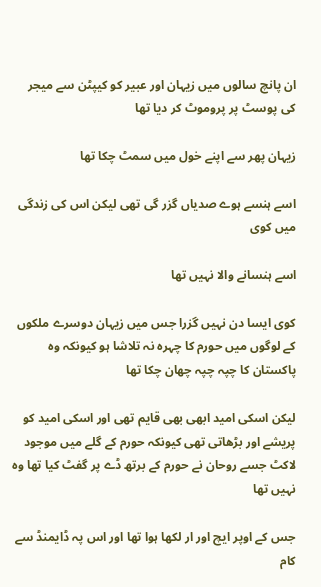ان پانچ سالوں میں زیہان اور عبیر کو کیپٹن سے میجر کی پوسٹ پر پروموٹ کر دیا تھا

زیہان پھر سے اپنے خول میں سمٹ چکا تھا

اسے ہنسے ہوے صدیاں گزر گی تھی لیکن اس کی زندگی میں کوی

اسے ہنسانے والا نہیں تھا

کوی ایسا دن نہیں گزرا جس میں زیہان دوسرے ملکوں کے لوگوں میں حورم کا چہرہ نہ تلاشا ہو کیونکہ وہ پاکستان کا چپہ چپہ چھان چکا تھا

لیکن اسکی امید ابھی بھی قایم تھی اور اسکی امید کو پریشے اور بڑھاتی تھی کیونکہ حورم کے گلے میں موجود لاکٹ جسے روحان نے حورم کے برتھ ڈے پر گفٹ کیا تھا وہ نہیں تھا

جس کے اوپر ایچ اور ار لکھا ہوا تھا اور اس پہ ڈایمنڈ سے کام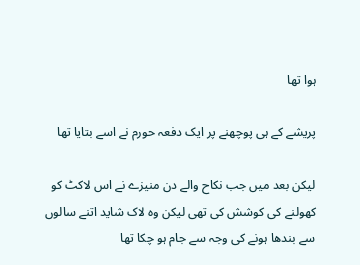ہوا تھا

پریشے کے ہی پوچھنے پر ایک دفعہ حورم نے اسے بتایا تھا

لیکن بعد میں جب نکاح والے دن منیزے نے اس لاکٹ کو کھولنے کی کوشش کی تھی لیکن وہ لاک شاید اتنے سالوں سے بندھا ہونے کی وجہ سے جام ہو چکا تھا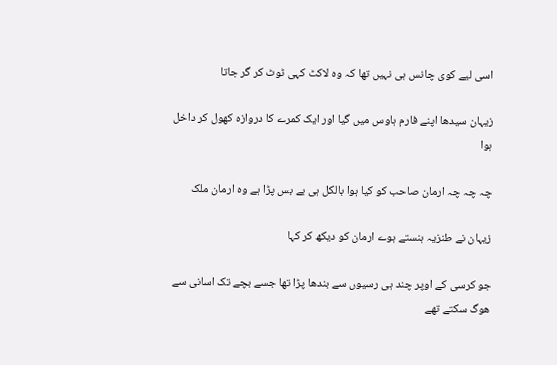اسی لیے کوی چانس ہی نہیں تھا کہ وہ لاکٹ کہی ٹوٹ کر گر جاتا

زیہان سیدھا اپنے فارم ہاوس میں گیا اور ایک کمرے کا دروازہ کھول کر داخل ہوا

چہ چہ چہ ارمان صاحب کو کیا ہوا بالکل ہی بے بس پڑا ہے وہ ارمان ملک

زیہان نے طنزیہ ہنستے ہوے ارمان کو دیکھ کر کہا

جو کرسی کے اوپر چند ہی رسیوں سے بندھا پڑا تھا جسے بچے تک اسانی سے ھوگ سکتے تھے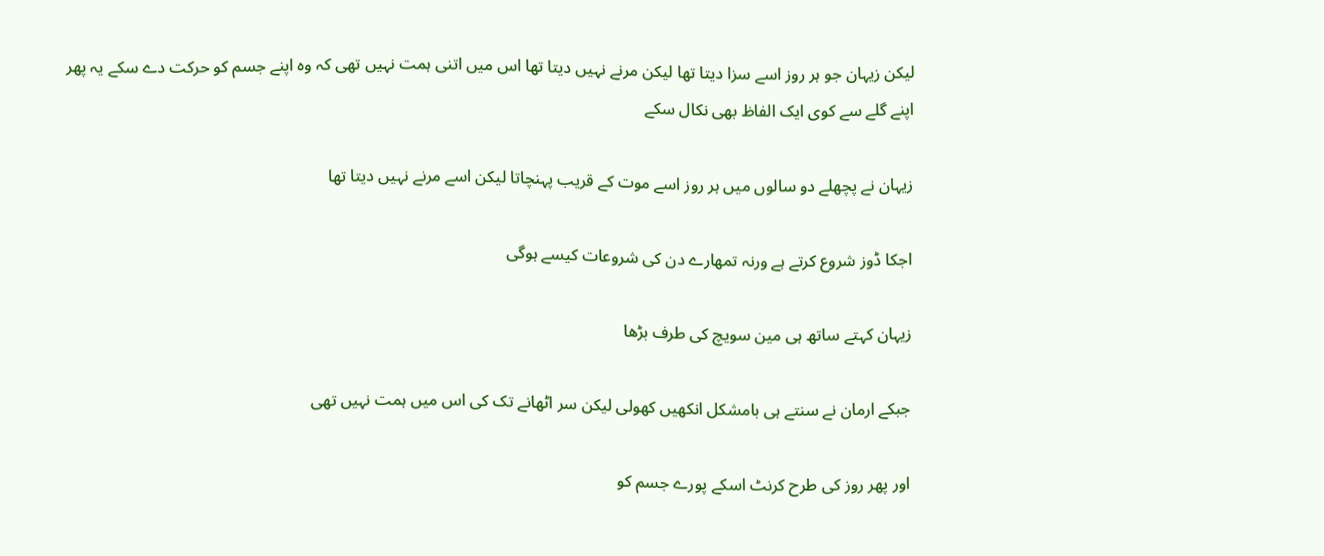لیکن زیہان جو ہر روز اسے سزا دیتا تھا لیکن مرنے نہیں دیتا تھا اس میں اتنی ہمت نہیں تھی کہ وہ اپنے جسم کو حرکت دے سکے یہ پھر اپنے گلے سے کوی ایک الفاظ بھی نکال سکے

زیہان نے پچھلے دو سالوں میں ہر روز اسے موت کے قریب پہنچاتا لیکن اسے مرنے نہیں دیتا تھا

اجکا ڈوز شروع کرتے ہے ورنہ تمھارے دن کی شروعات کیسے ہوگی

زیہان کہتے ساتھ ہی مین سویچ کی طرف بڑھا

جبکے ارمان نے سنتے ہی بامشکل انکھیں کھولی لیکن سر اٹھانے تک کی اس میں ہمت نہیں تھی

اور پھر روز کی طرح کرنٹ اسکے پورے جسم کو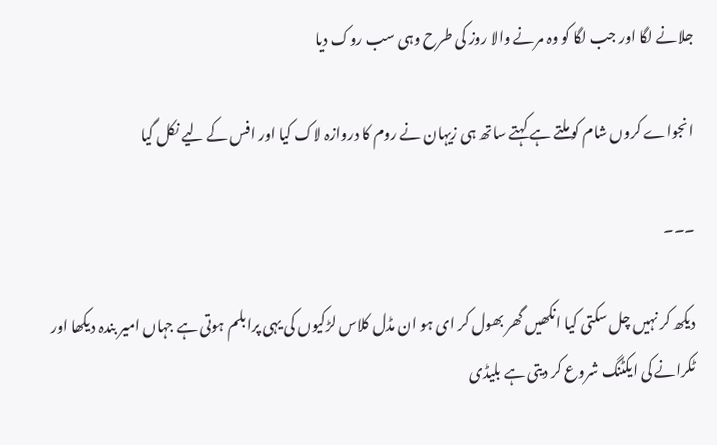جلانے لگا اور جب لگا کو وہ مرنے والا روز کی طرح وہی سب روک دیا

انجواے کروں شام کو ملتے ہے کہتے ساتھ ہی زیہان نے روم کا دروازہ لاک کیا اور افس کے لیے نکل گیا

۔۔۔

دیکھ کر نہیں چل سکتی کیا انکھیں گھر بھول کر ای ہو ان مڈل کلاس لڑکیوں کی یہی پرابلم ہوتی ہے جہاں امیر بندہ دیکھا اور ٹکرانے کی ایکٹنگ شروع کر دیتی ہے بلیڈی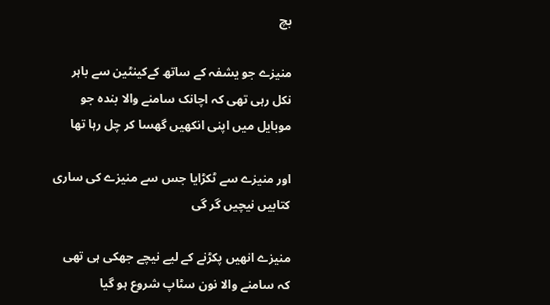بچ

منیزے جو یشفہ کے ساتھ کےکینٹین سے باہر نکل رہی تھی کہ اچانک سامنے والا بندہ جو موبایل میں اپنی انکھیں گھسا کر چل رہا تھا

اور منیزے سے ٹکڑایا جس سے منیزے کی ساری کتابیں نیچیں گر گی

منیزے انھیں پکڑنے کے لیے نیچے جھکی ہی تھی کہ سامنے والا نون سٹاپ شروع ہو گیا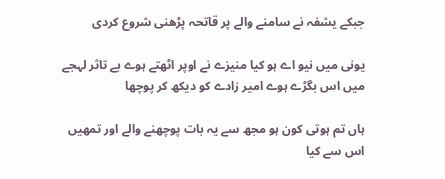جبکے یشفہ نے سامنے والے پر قاتحہ پڑھنی شروع کردی

یونی میں نیو اے ہو کیا منیزے نے اوپر اٹھتے ہوے بے تاثر لہجے میں اس بگڑے ہوے امیر زادے کو دیکھ کر پوچھا

ہاں تم ہوتی کون ہو مجھ سے یہ بات پوچھنے والے اور تمھیں اس سے کیا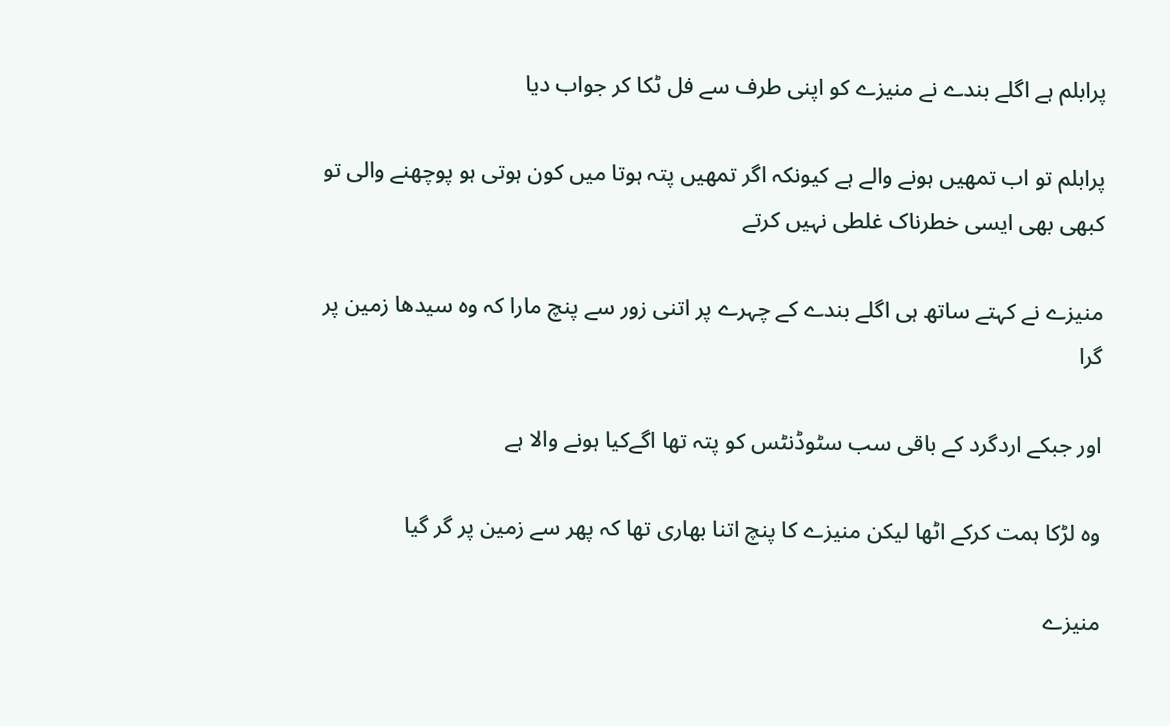پرابلم ہے اگلے بندے نے منیزے کو اپنی طرف سے فل ٹکا کر جواب دیا

پرابلم تو اب تمھیں ہونے والے ہے کیونکہ اگر تمھیں پتہ ہوتا میں کون ہوتی ہو پوچھنے والی تو کبھی بھی ایسی خطرناک غلطی نہیں کرتے

منیزے نے کہتے ساتھ ہی اگلے بندے کے چہرے پر اتنی زور سے پنچ مارا کہ وہ سیدھا زمین پر گرا

اور جبکے اردگرد کے باقی سب سٹوڈنٹس کو پتہ تھا اگےکیا ہونے والا ہے

وہ لڑکا ہمت کرکے اٹھا لیکن منیزے کا پنچ اتنا بھاری تھا کہ پھر سے زمین پر گر گیا

منیزے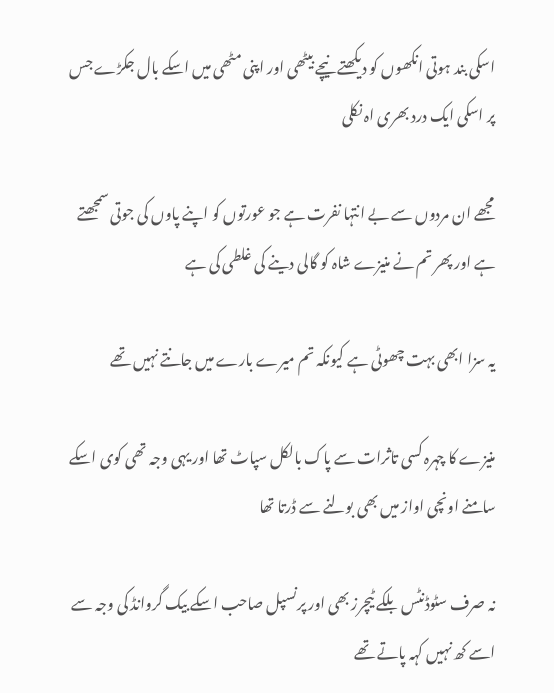اسکی بند ہوتی انکھوں کو دیکھتے نیچے بیٹھی اور اپنی مٹھی میں اسکے بال جکڑے جس پر اسکی ایک درد بھری اہ نکلی

مجھے ان مردوں سے بے انتہا نفرت ہے جو عورتوں کو اپنے پاوں کی جوتی سمجھتے ہے اور پھر تم نے منیزے شاہ کو گالی دینے کی غلطی کی ہے

یہ سزا ابھی بہت چھوٹی ہے کیونکہ تم میرے بارے میں جانتے نہیں تھے

منیزے کا چہرہ کسی تاثرات سے پاک بالکل سپاٹ تھا اور یہی وجہ تھی کوی اسکے سامنے اونچی اواز میں بھی بولنے سے ڈرتا تھا

نہ صرف سٹوڈنٹس بلکے ٹیچرز بھی اور پرنسپل صاحب اسکے بیک گروانڈ کی وجہ سے اسے کھ نہیں کہہ پاتے تھے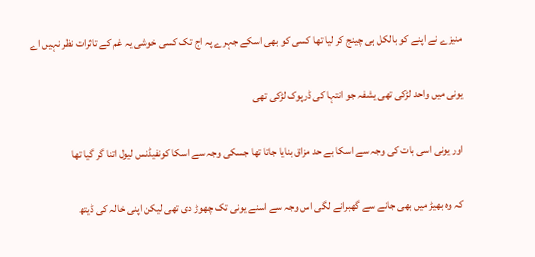منیزے نے اپنے کو بالکل ہی چینج کر لیا تھا کسی کو بھی اسکے جہرے پہ اج تک کسی خوشی یہ غم کے تاثرات نظر نہیں اے

یونی میں واحد لڑکی تھی یشفہ جو انتہا کی ڈرپوک لڑکی تھی

اور یونی اسی بات کی وجہ سے اسکا بے حد مزاق بنایا جاتا تھا جسکی وجہ سے اسکا کونفیڈنس لیول اتنا گر گیا تھا

کہ وہ بھیڑ میں بھی جانے سے گھبرانے لگی اس وجہ سے اسنے یونی تک چھوڑ دی تھی لیکن اپنی خالہ کی ڈیتھ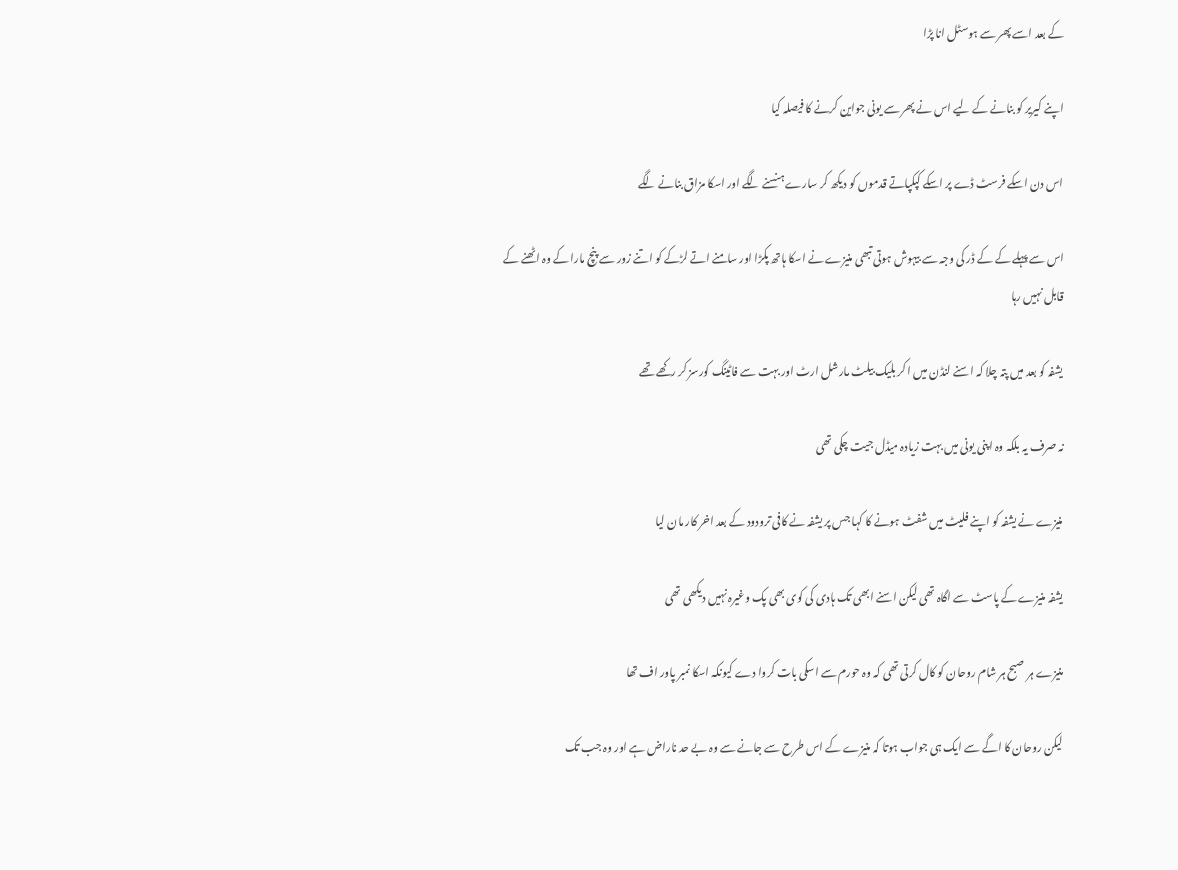کے بعد اسے پھر سے ہوسٹل انا پڑا

اپنے کیریر کو بنانے کے لیے اس نے پھر سے یونی جواین کرنے کا فیصلہ کیا

اس دن اسکے فرسٹ ڈے پر اسکے کپکپاتے قدموں کو دیکھ کر سارے ہنسنے لگے اور اسکا مزاق بنانے لگے

اس سے پہلے کے کے ڈر کی وجہ سے بیہوش ہوتی تبھی منیزے نے اسکا ہاتھ پکڑا اور سامنے اتے لڑکے کو اتنے زور سے پنچ مارا کے وہ اٹھنے کے قابل نہیں رہا

یشفہ کو بعد میں پتہ چلا کہ اسنے لنڈن میں ا کر بلیک بیلٹ مارشل ارٹ اور بہت سے فاٹینگ کورسز کر رکھے تھے

نہ صرف یہ بلکہ وہ اپنی یونی میں بہت زیادہ میڈل جیت چکی تھی

منیزے نے یشفہ کو اپنے فلیٹ میں شفٹ ہونے کا کہا جس پر یشفہ نے کافی ترودود کے بعد اخر کار مان لیا

یشفہ منیزے کے پاسٹ سے اگاہ تھی لیکن اسنے ابھی تک ہادی کی کوی بھی پک وغیرہ نہیں دیکھی تھی

منیزے ہر صبح ہر شام روحان کو کال کرتی تھی کہ وہ حورم سے اسکی بات کروا دے کیونکہ اسکا نمبر پاور اف تھا

لیکن روحان کا اگے سے ایک ہی جواب ہوتا کہ منیزے کے اس طرح سے جانے سے وہ بے حد ناراض ہے اور وہ جب تک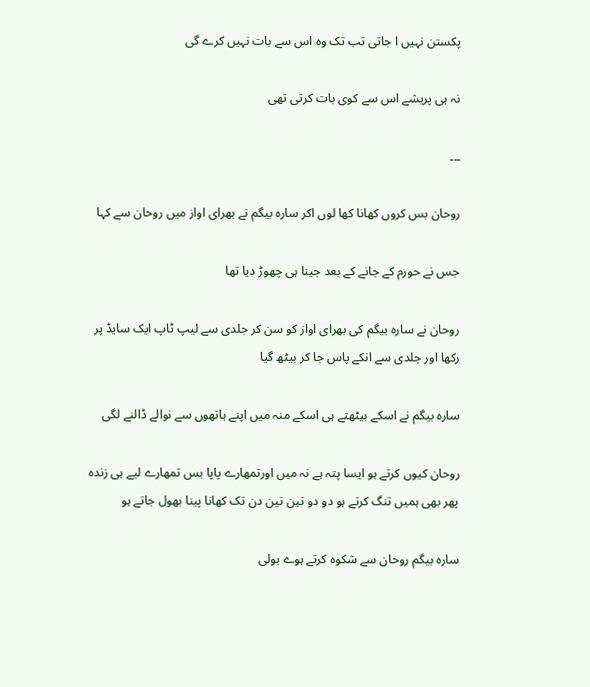پکستن نہیں ا جاتی تب تک وہ اس سے بات نہیں کرے گی

نہ ہی پریشے اس سے کوی بات کرتی تھی

۔۔۔

روحان بس کروں کھانا کھا لوں اکر سارہ بیگم نے بھرای اواز میں روحان سے کہا

جس نے حورم کے جانے کے بعد جینا ہی چھوڑ دیا تھا

روحان نے سارہ بیگم کی بھرای اواز کو سن کر جلدی سے لیپ ٹاپ ایک سایڈ پر رکھا اور جلدی سے انکے پاس جا کر بیٹھ گیا

سارہ بیگم نے اسکے بیٹھتے ہی اسکے منہ میں اپنے ہاتھوں سے نوالے ڈالنے لگی

روحان کیوں کرتے ہو ایسا پتہ ہے نہ میں اورتمھارے پاپا بس تمھارے لیے ہی زندہ پھر بھی ہمیں تنگ کرتے ہو دو دو تین تین دن تک کھانا پینا بھول جاتے ہو

سارہ بیگم روحان سے شکوہ کرتے ہوے بولی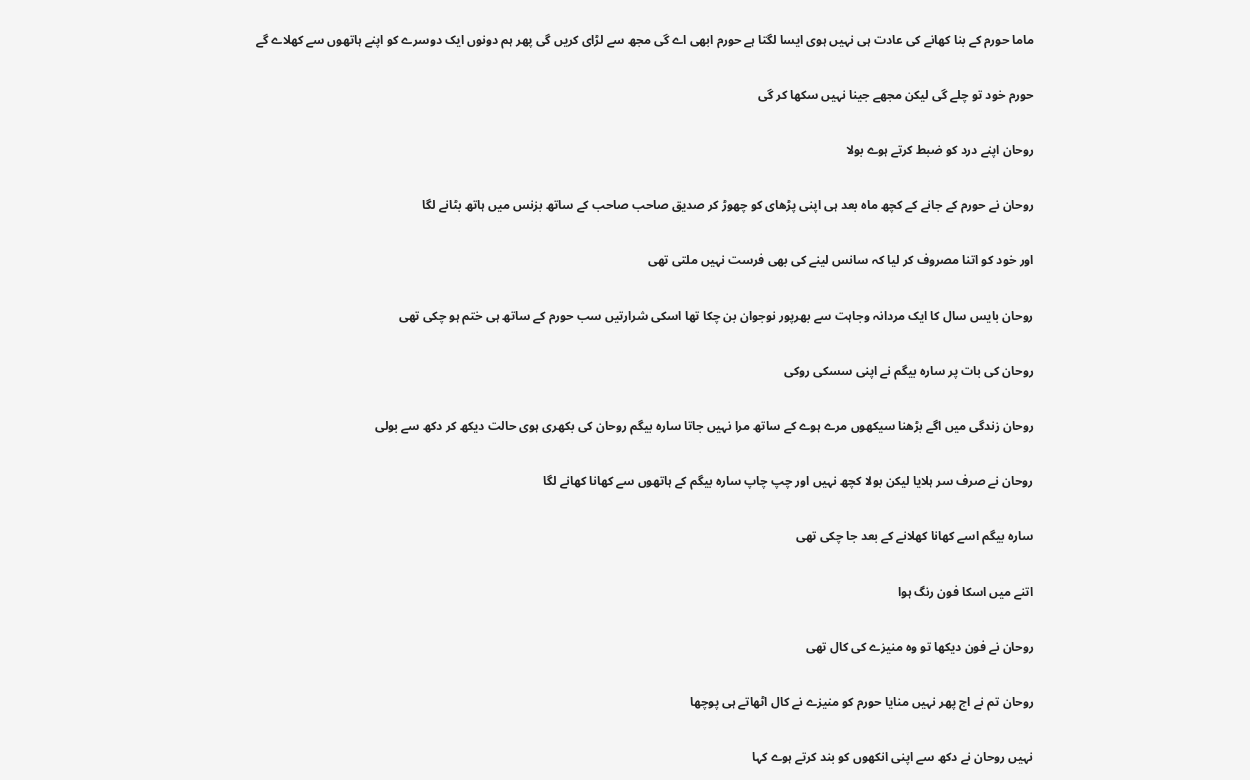ماما حورم کے بنا کھانے کی عادت ہی نہیں ہوی ایسا لگتا ہے حورم ابھی اے گی مجھ سے لڑای کریں گی پھر ہم دونوں ایک دوسرے کو اپنے ہاتھوں سے کھلاے گے

حورم خود تو چلے گی لیکن مجھے جینا نہیں سکھا کر گی

روحان اپنے درد کو ضبط کرتے ہوے بولا

روحان نے حورم کے جانے کے کچھ ماہ بعد ہی اپنی پڑھای کو چھوڑ کر صدیق صاحب صاحب کے ساتھ بزنس میں ہاتھ بٹانے لگا

اور خود کو اتنا مصروف کر لیا کہ سانس لینے کی بھی فرست نہیں ملتی تھی

روحان بایس سال کا ایک مردانہ وجاہت سے بھرپور نوجوان بن چکا تھا اسکی شرارتیں سب حورم کے ساتھ ہی ختم ہو چکی تھی

روحان کی بات پر سارہ بیگم نے اپنی سسکی روکی

روحان زندگی میں اگے بڑھنا سیکھوں مرے ہوے کے ساتھ مرا نہیں جاتا سارہ بیگم روحان کی بکھری ہوی حالت دیکھ کر دکھ سے بولی

روحان نے صرف سر ہلایا لیکن بولا کچھ نہیں اور چپ چاپ سارہ بیگم کے ہاتھوں سے کھانا کھانے لگا

سارہ بیگم اسے کھانا کھلانے کے بعد جا چکی تھی

اتنے میں اسکا فون رنگ ہوا

روحان نے فون دیکھا تو وہ منیزے کی کال تھی

روحان تم نے اج پھر نہیں منایا حورم کو منیزے نے کال اٹھاتے ہی پوچھا

نہیں روحان نے دکھ سے اپنی انکھوں کو بند کرتے ہوے کہا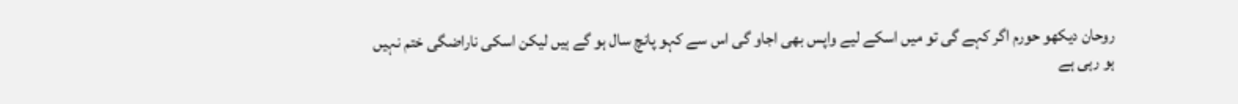روحان دیکھو حورم اگر کہے گی تو میں اسکے لیے واپس بھی اجاو گی اس سے کہو پانچ سال ہو گے ہیں لیکن اسکی ناراضگی ختم نہیں ہو رہی ہے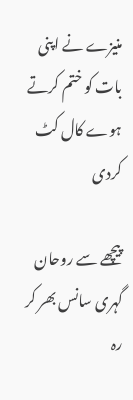منیزے نے اپنی بات کو ختم کرتے ہوے کال کٹ کردی

پیچھے سے روحان گہری سانس بھر کر رہ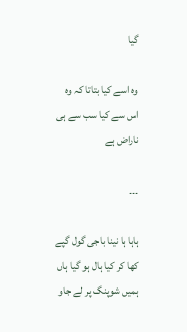گیا

وہ اسے کیا بتاتا کہ وہ اس سے کیا سب سے ہی ناراض ہے

۔۔۔

ہاہا ہا نینا باجی گول گپے کھا کر کیا ہال ہو گیا ہاں ہمیں شوپنگ پر لے جاو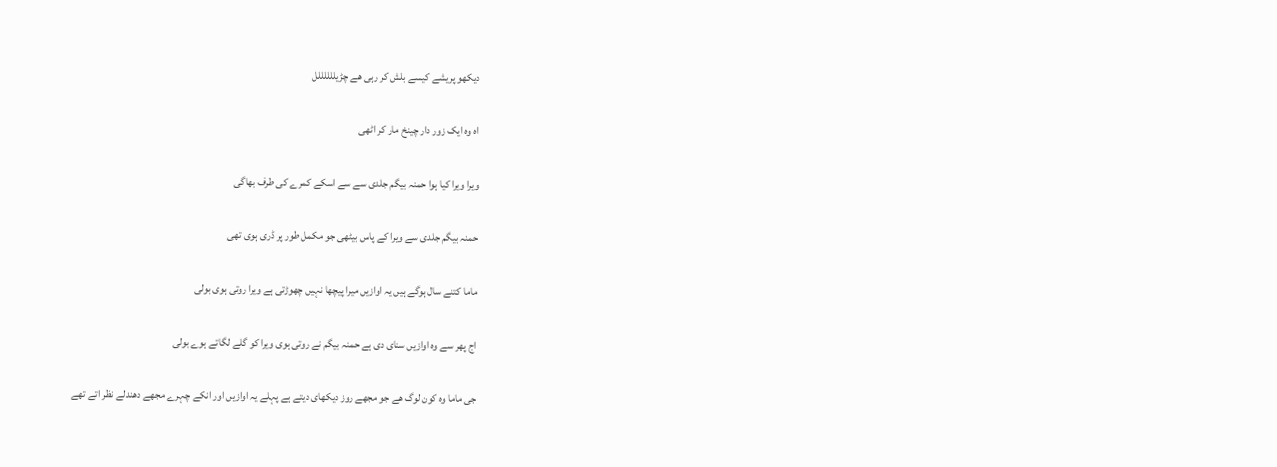دیکھو پریشے کیسے بلش کر رہی ھے چڑیللللللل

اہ وہ ایک زور دار چینخ مار کر اٹھی

ویرا ویرا کیا ہوا حمنہ بیگم جلدی سے سے اسکے کمرے کی طرف بھاگی

حمنہ بیگم جلدی سے ویرا کے پاس بیٹھی جو مکمل طور پر ڈری ہوی تھی

ماما کتنے سال ہوگے ہیں یہ اوازیں میرا پیچھا نہیں چھوڑتی ہے ویرا روتی ہوی بولی

اج پھر سے وہ اوازیں سنای دی ہے حمنہ بیگم نے روتی ہوی ویرا کو گلے لگاتے ہوے بولی

جی ماما وہ کون لوگ ھے جو مجھے روز دیکھای دیتے ہے پہلے یہ اوازیں اور انکے چہرے مجھے دھندلے نظر اتے تھے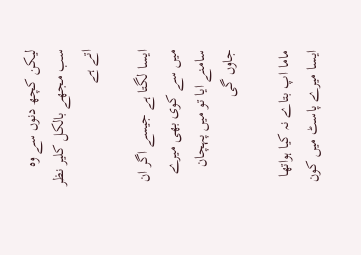لیکن کچھ دنوں سے وہ سب مجھے بالکل کلیر نظر اتے ہے

ایسا لگتا ہے جیسے اگر ان میں سے کوی بھی میرے سامنے ایا تو میں پہچان جاوں گی

ماما اپ بتاے نہ کیا ہواتھا ایسا میرے پاسٹ میں کون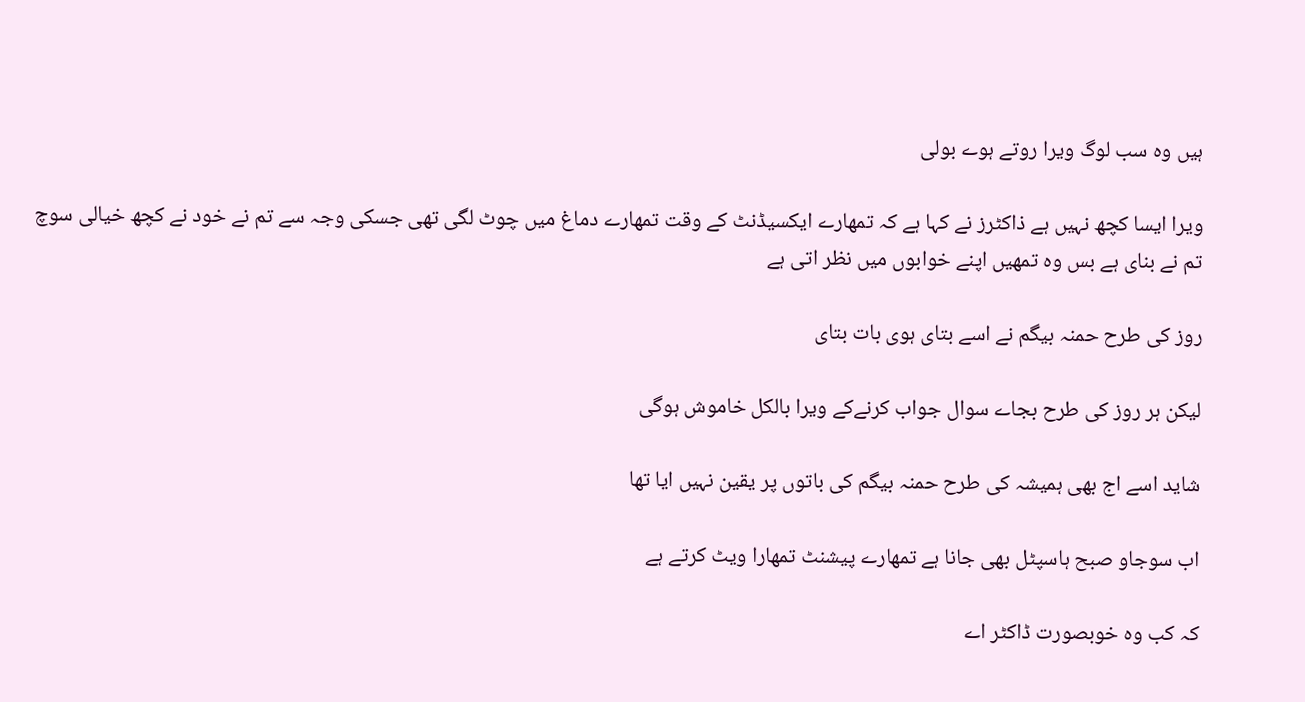ہیں وہ سب لوگ ویرا روتے ہوے بولی

ویرا ایسا کچھ نہیں ہے ذاکٹرز نے کہا ہے کہ تمھارے ایکسیڈنٹ کے وقت تمھارے دماغ میں چوٹ لگی تھی جسکی وجہ سے تم نے خود نے کچھ خیالی سوچ تم نے بنای ہے بس وہ تمھیں اپنے خوابوں میں نظر اتی ہے

روز کی طرح حمنہ بیگم نے اسے بتای ہوی بات بتای

لیکن ہر روز کی طرح بجاے سوال جواب کرنےکے ویرا بالکل خاموش ہوگی

شاید اسے اج بھی ہمیشہ کی طرح حمنہ بیگم کی باتوں پر یقین نہیں ایا تھا

اب سوجاو صبح ہاسپٹل بھی جانا ہے تمھارے پیشنٹ تمھارا ویٹ کرتے ہے

کہ کب وہ خوبصورت ڈاکٹر اے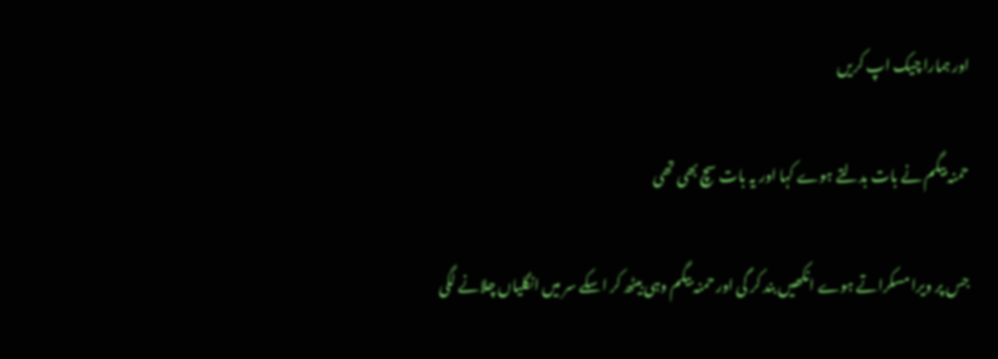اور ہمارا چیک اپ کریں

حمنہ بیگم نے بات بدلتے ہوے کہا اور یہ بات سچ بھی تھی

جس پر ویرا مسکراتے ہوے انکھیں بند کر گی اور حمنہ بیگم وہی بیٹھ کر اسکے سر میں انگلیاں چلانے لگی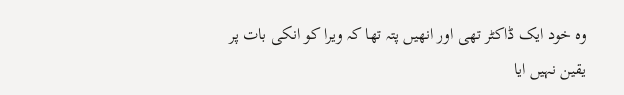وہ خود ایک ڈاکٹر تھی اور انھیں پتہ تھا کہ ویرا کو انکی بات پر یقین نہیں ایا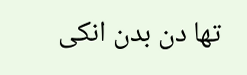تھا دن بدن انکی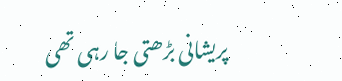پریشانی بڑھتی جا رہی تھی